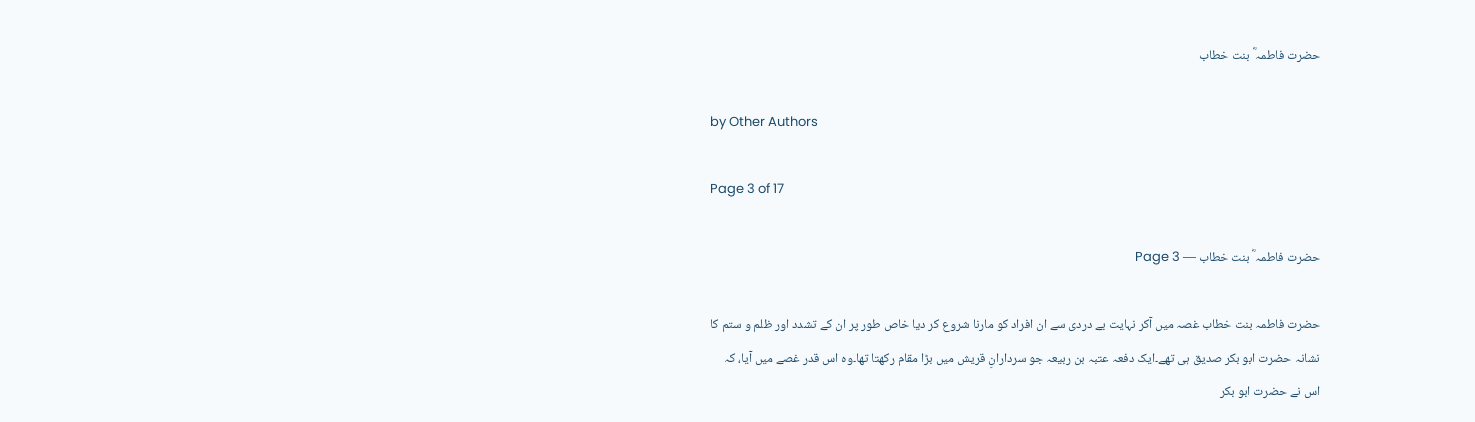حضرت فاطمہ ؓ بنت خطاب

by Other Authors

Page 3 of 17

حضرت فاطمہ ؓ بنت خطاب — Page 3

حضرت فاطمہ بنت خطاب غصہ میں آکر نہایت بے دردی سے ان افراد کو مارنا شروع کر دیا خاص طور پر ان کے تشدد اور ظلم و ستم کا نشانہ حضرت ابو بکر صدیق ہی تھے۔ایک دفعہ عتبہ بن ربیعہ جو سردارانِ قریش میں بڑا مقام رکھتا تھا۔وہ اس قدر غصے میں آیا، کہ اس نے حضرت ابو بکر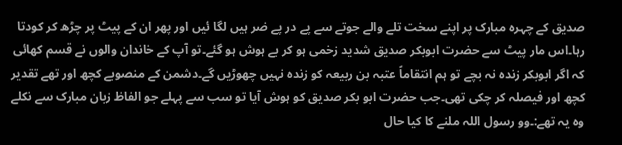صدیق کے چہرہ مبارک پر اپنے سخت تلے والے جوتے سے پے در پے ضر ہیں لگا ئیں اور پھر ان کے پیٹ پر چڑھ کر کودتا رہا۔اس مار پیٹ سے حضرت ابوبکر صدیق شدید زخمی ہو کر بے ہوش ہو گئے۔تو آپ کے خاندان والوں نے قسم کھائی کہ اگر ابوبکر زندہ نہ بچے تو ہم انتقاماً عتبہ بن ربیعہ کو زندہ نہیں چھوڑیں گے۔دشمن کے منصوبے کچھ اور تھے تقدیر کچھ اور فیصلہ کر چکی تھی۔جب حضرت ابو بکر صدیق کو ہوش آیا تو سب سے پہلے جو الفاظ زبان مبارک سے نکلے وہ یہ تھے:۔وو رسول اللہ ملنے کا کیا حال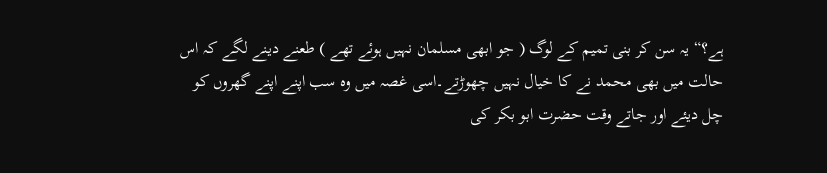ہے؟“ یہ سن کر بنی تمیم کے لوگ ( جو ابھی مسلمان نہیں ہوئے تھے ) طعنے دینے لگے کہ اس حالت میں بھی محمد نے کا خیال نہیں چھوڑتے۔اسی غصہ میں وہ سب اپنے اپنے گھروں کو چل دیئے اور جاتے وقت حضرت ابو بکر کی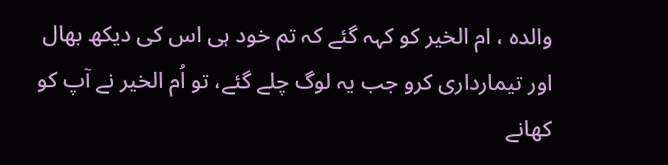والدہ ، ام الخیر کو کہہ گئے کہ تم خود ہی اس کی دیکھ بھال اور تیمارداری کرو جب یہ لوگ چلے گئے، تو اُم الخیر نے آپ کو کھانے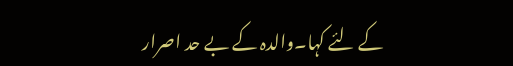کے لئے کہا۔والدہ کے بے حد اصرار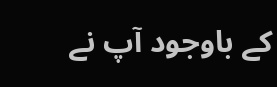کے باوجود آپ نے